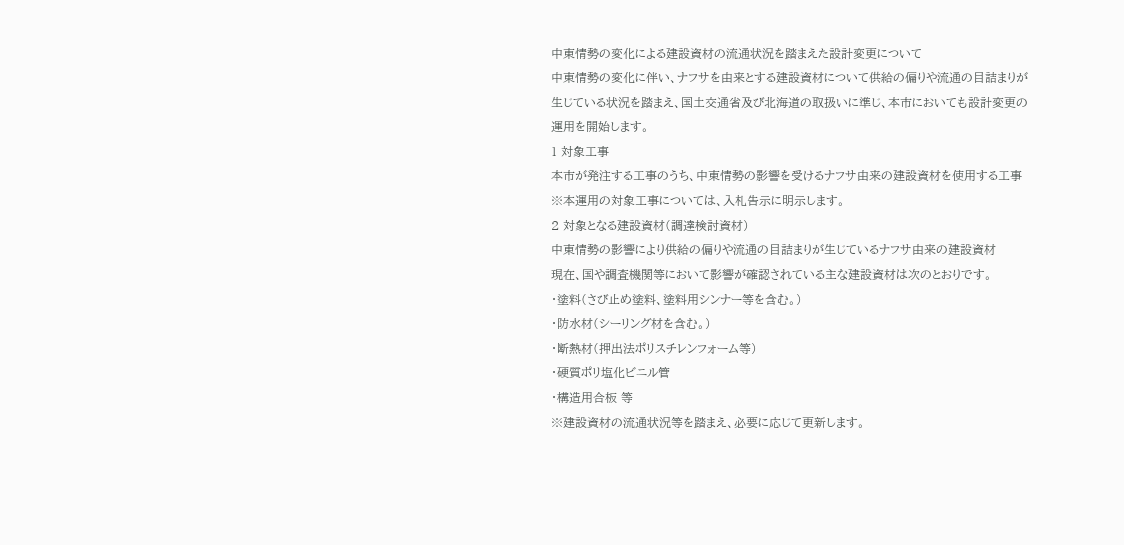中東情勢の変化による建設資材の流通状況を踏まえた設計変更について
中東情勢の変化に伴い、ナフサを由来とする建設資材について供給の偏りや流通の目詰まりが
生じている状況を踏まえ、国土交通省及び北海道の取扱いに準じ、本市においても設計変更の
運用を開始します。
1 対象工事
本市が発注する工事のうち、中東情勢の影響を受けるナフサ由来の建設資材を使用する工事
※本運用の対象工事については、入札告示に明示します。
2 対象となる建設資材(調達検討資材)
中東情勢の影響により供給の偏りや流通の目詰まりが生じているナフサ由来の建設資材
現在、国や調査機関等において影響が確認されている主な建設資材は次のとおりです。
・塗料(さび止め塗料、塗料用シンナー等を含む。)
・防水材(シーリング材を含む。)
・断熱材(押出法ポリスチレンフォーム等)
・硬質ポリ塩化ビニル管
・構造用合板 等
※建設資材の流通状況等を踏まえ、必要に応じて更新します。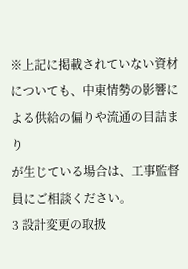※上記に掲載されていない資材についても、中東情勢の影響による供給の偏りや流通の目詰まり
が生じている場合は、工事監督員にご相談ください。
3 設計変更の取扱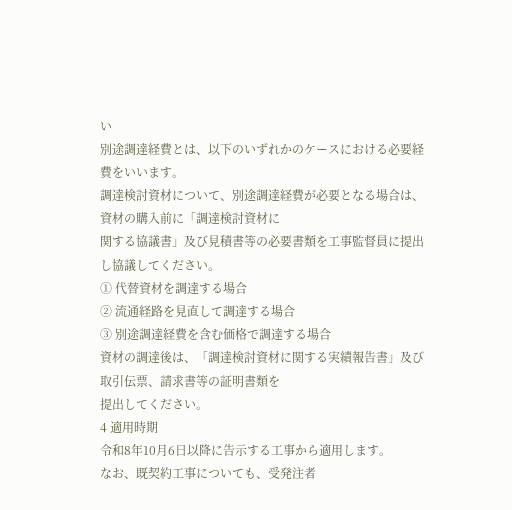い
別途調達経費とは、以下のいずれかのケースにおける必要経費をいいます。
調達検討資材について、別途調達経費が必要となる場合は、資材の購入前に「調達検討資材に
関する協議書」及び見積書等の必要書類を工事監督員に提出し協議してください。
① 代替資材を調達する場合
② 流通経路を見直して調達する場合
③ 別途調達経費を含む価格で調達する場合
資材の調達後は、「調達検討資材に関する実績報告書」及び取引伝票、請求書等の証明書類を
提出してください。
4 適用時期
令和8年10月6日以降に告示する工事から適用します。
なお、既契約工事についても、受発注者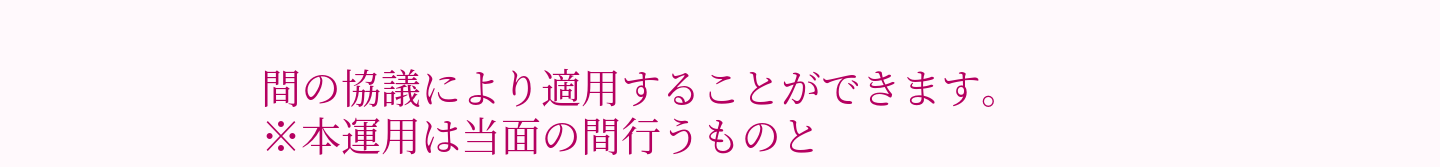間の協議により適用することができます。
※本運用は当面の間行うものと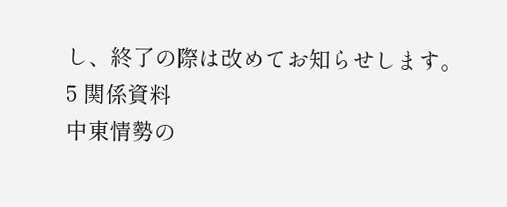し、終了の際は改めてお知らせします。
5 関係資料
中東情勢の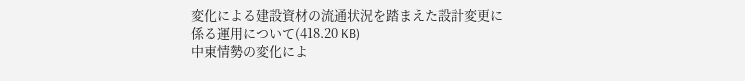変化による建設資材の流通状況を踏まえた設計変更に係る運用について(418.20 KB)
中東情勢の変化によ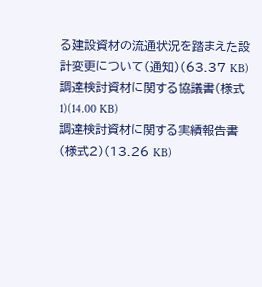る建設資材の流通状況を踏まえた設計変更について(通知)(63.37 KB)
調達検討資材に関する協議書(様式1)(14.00 KB)
調達検討資材に関する実績報告書(様式2)(13.26 KB)